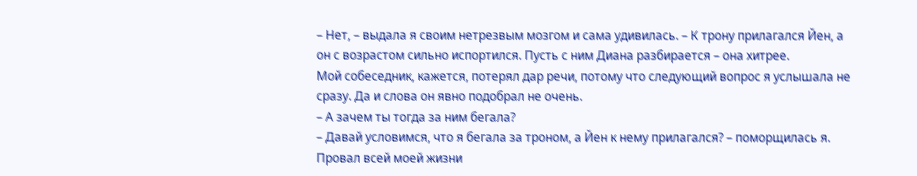– Нет, – выдала я своим нетрезвым мозгом и сама удивилась. – К трону прилагался Йен, а он с возрастом сильно испортился. Пусть с ним Диана разбирается – она хитрее.
Мой собеседник, кажется, потерял дар речи, потому что следующий вопрос я услышала не сразу. Да и слова он явно подобрал не очень.
– А зачем ты тогда за ним бегала?
– Давай условимся, что я бегала за троном, а Йен к нему прилагался? – поморщилась я. Провал всей моей жизни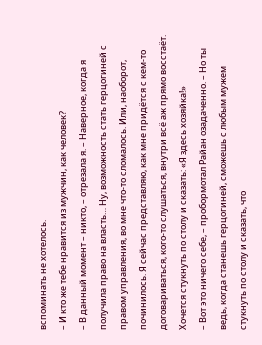вспоминать не хотелось.
– И кто же тебе нравится из мужчин, как человек?
– В данный момент – никто, – отрезала я. – Наверное, когда я получила право на власть… Ну, возможность стать герцогиней с правом управления, во мне что-то сломалось. Или, наоборот, починилось. Я сейчас представляю, как мне придётся с кем-то договариваться, кого-то слушаться, внутри всё аж прямо восстаёт. Хочется стукнуть по столу и сказать: «Я здесь хозяйка!»
– Вот это ничего себе, – пробормотал Райан озадаченно. – Но ты ведь, когда станешь герцогиней, сможешь с любым мужем стукнуть по столу и сказать, что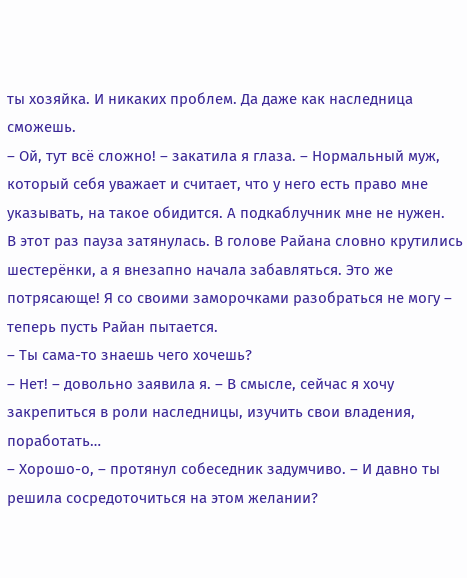ты хозяйка. И никаких проблем. Да даже как наследница сможешь.
– Ой, тут всё сложно! – закатила я глаза. – Нормальный муж, который себя уважает и считает, что у него есть право мне указывать, на такое обидится. А подкаблучник мне не нужен.
В этот раз пауза затянулась. В голове Райана словно крутились шестерёнки, а я внезапно начала забавляться. Это же потрясающе! Я со своими заморочками разобраться не могу – теперь пусть Райан пытается.
– Ты сама-то знаешь чего хочешь?
– Нет! – довольно заявила я. – В смысле, сейчас я хочу закрепиться в роли наследницы, изучить свои владения, поработать…
– Хорошо-о, – протянул собеседник задумчиво. – И давно ты решила сосредоточиться на этом желании?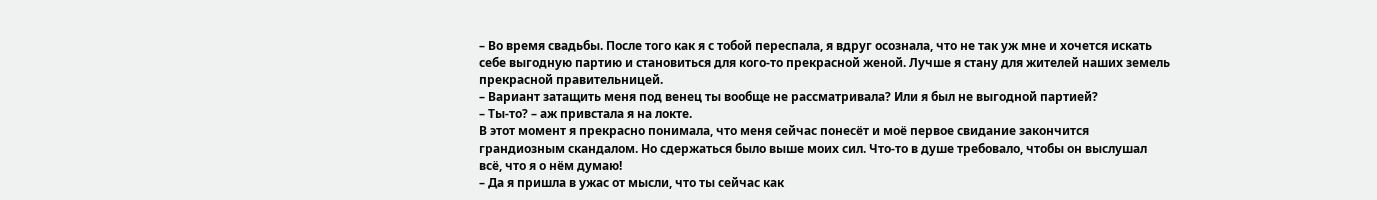– Во время свадьбы. После того как я с тобой переспала, я вдруг осознала, что не так уж мне и хочется искать себе выгодную партию и становиться для кого-то прекрасной женой. Лучше я стану для жителей наших земель прекрасной правительницей.
– Вариант затащить меня под венец ты вообще не рассматривала? Или я был не выгодной партией?
– Ты-то? – аж привстала я на локте.
В этот момент я прекрасно понимала, что меня сейчас понесёт и моё первое свидание закончится грандиозным скандалом. Но сдержаться было выше моих сил. Что-то в душе требовало, чтобы он выслушал всё, что я о нём думаю!
– Да я пришла в ужас от мысли, что ты сейчас как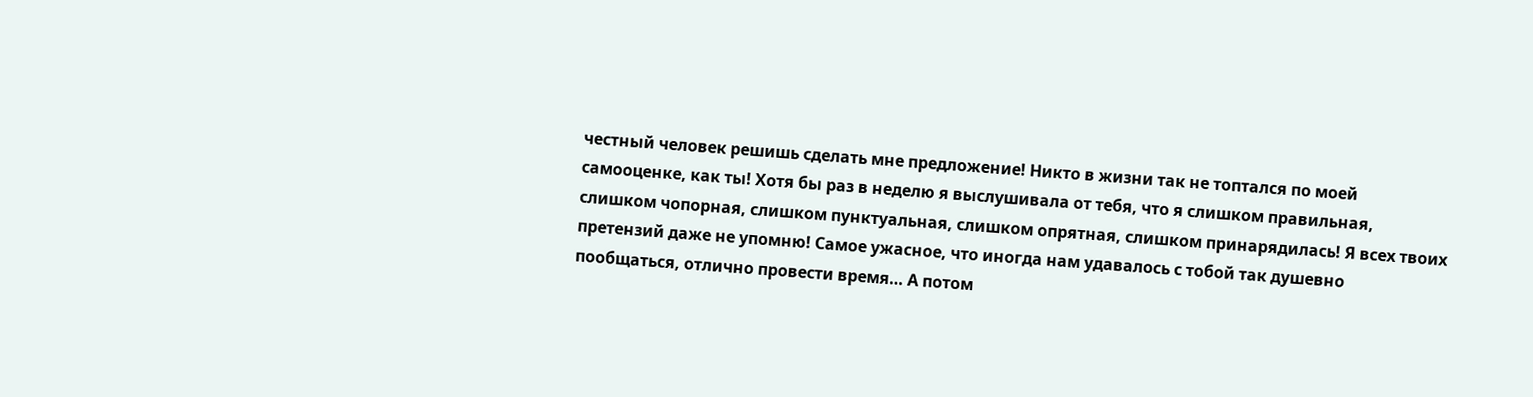честный человек решишь сделать мне предложение! Никто в жизни так не топтался по моей самооценке, как ты! Хотя бы раз в неделю я выслушивала от тебя, что я слишком правильная, слишком чопорная, слишком пунктуальная, слишком опрятная, слишком принарядилась! Я всех твоих претензий даже не упомню! Самое ужасное, что иногда нам удавалось с тобой так душевно пообщаться, отлично провести время… А потом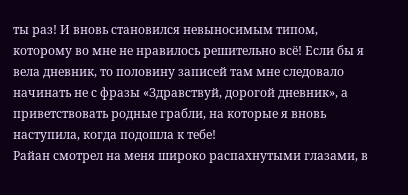ты раз! И вновь становился невыносимым типом, которому во мне не нравилось решительно всё! Если бы я вела дневник, то половину записей там мне следовало начинать не с фразы «Здравствуй, дорогой дневник», а приветствовать родные грабли, на которые я вновь наступила, когда подошла к тебе!
Райан смотрел на меня широко распахнутыми глазами, в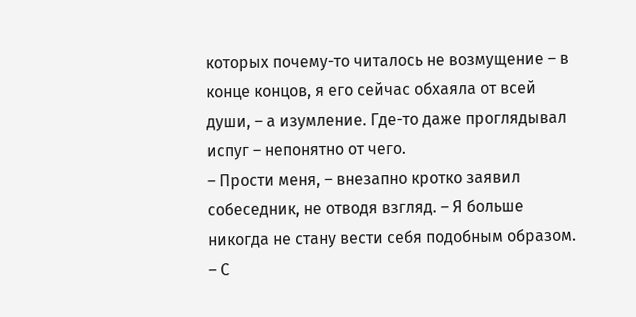которых почему-то читалось не возмущение – в конце концов, я его сейчас обхаяла от всей души, – а изумление. Где-то даже проглядывал испуг – непонятно от чего.
– Прости меня, – внезапно кротко заявил собеседник, не отводя взгляд. – Я больше никогда не стану вести себя подобным образом.
– С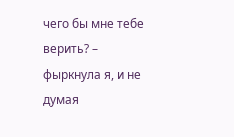чего бы мне тебе верить? – фыркнула я, и не думая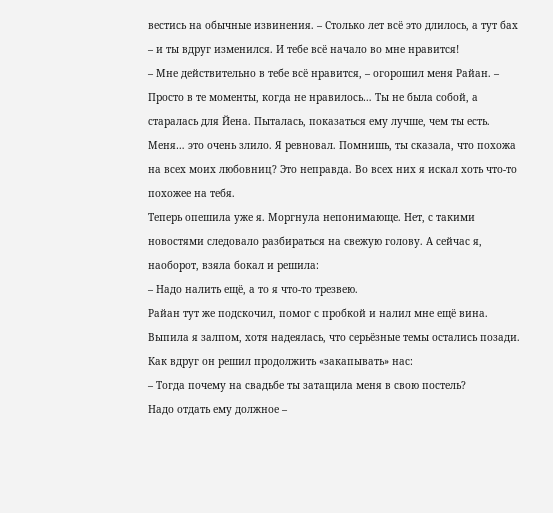вестись на обычные извинения. – Столько лет всё это длилось, а тут бах – и ты вдруг изменился. И тебе всё начало во мне нравится!
– Мне действительно в тебе всё нравится, – огорошил меня Райан. – Просто в те моменты, когда не нравилось… Ты не была собой, а старалась для Йена. Пыталась, показаться ему лучше, чем ты есть. Меня… это очень злило. Я ревновал. Помнишь, ты сказала, что похожа на всех моих любовниц? Это неправда. Во всех них я искал хоть что-то похожее на тебя.
Теперь опешила уже я. Моргнула непонимающе. Нет, с такими новостями следовало разбираться на свежую голову. А сейчас я, наоборот, взяла бокал и решила:
– Надо налить ещё, а то я что-то трезвею.
Райан тут же подскочил, помог с пробкой и налил мне ещё вина. Выпила я залпом, хотя надеялась, что серьёзные темы остались позади. Как вдруг он решил продолжить «закапывать» нас:
– Тогда почему на свадьбе ты затащила меня в свою постель?
Надо отдать ему должное –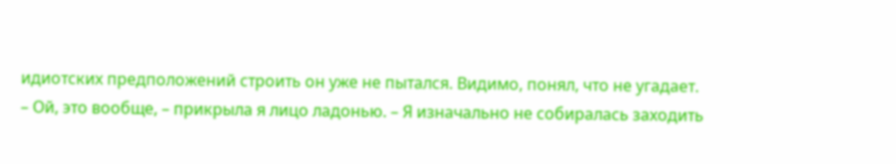идиотских предположений строить он уже не пытался. Видимо, понял, что не угадает.
– Ой, это вообще, – прикрыла я лицо ладонью. – Я изначально не собиралась заходить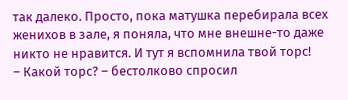так далеко. Просто, пока матушка перебирала всех женихов в зале, я поняла, что мне внешне-то даже никто не нравится. И тут я вспомнила твой торс!
– Какой торс? – бестолково спросил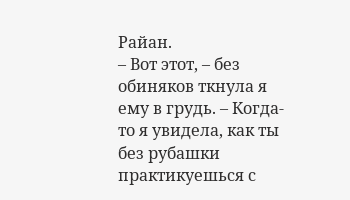Райан.
– Вот этот, – без обиняков ткнула я ему в грудь. – Когда-то я увидела, как ты без рубашки практикуешься с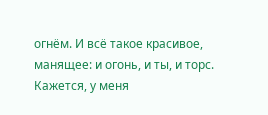огнём. И всё такое красивое, манящее: и огонь, и ты, и торс. Кажется, у меня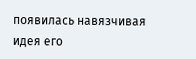появилась навязчивая идея его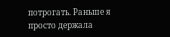потрогать. Раньше я просто держала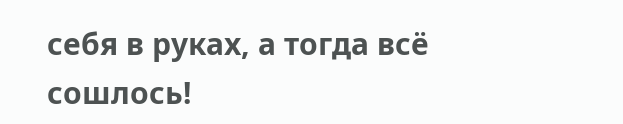себя в руках, а тогда всё сошлось!